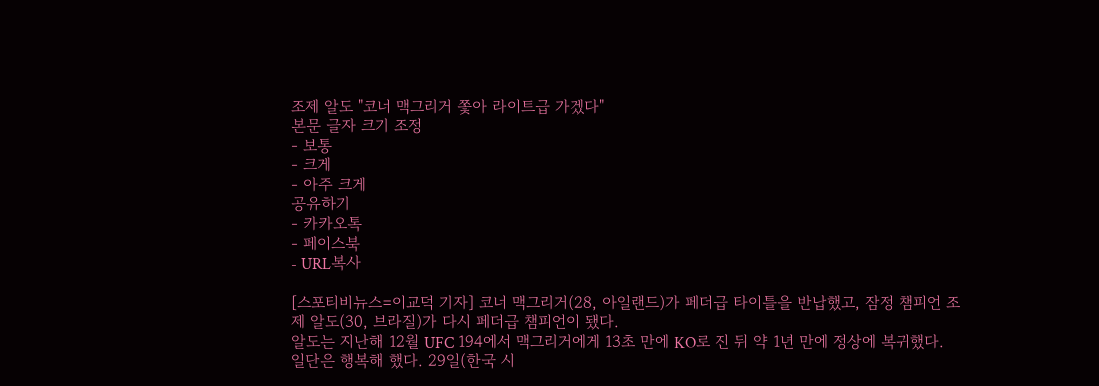조제 알도 "코너 맥그리거 쫓아 라이트급 가겠다"
본문 글자 크기 조정
- 보통
- 크게
- 아주 크게
공유하기
- 카카오톡
- 페이스북
- URL복사

[스포티비뉴스=이교덕 기자] 코너 맥그리거(28, 아일랜드)가 페더급 타이틀을 반납했고, 잠정 챔피언 조제 알도(30, 브라질)가 다시 페더급 챔피언이 됐다.
알도는 지난해 12월 UFC 194에서 맥그리거에게 13초 만에 KO로 진 뒤 약 1년 만에 정상에 복귀했다.
일단은 행복해 했다. 29일(한국 시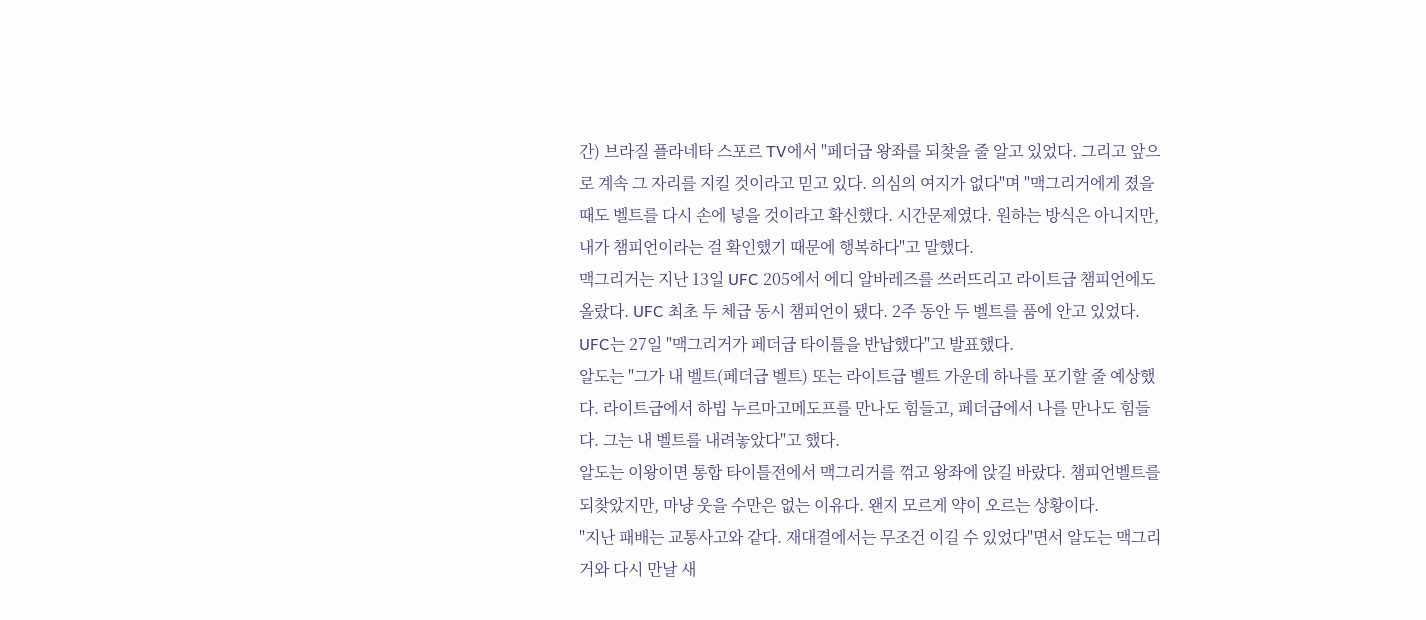간) 브라질 플라네타 스포르 TV에서 "페더급 왕좌를 되찾을 줄 알고 있었다. 그리고 앞으로 계속 그 자리를 지킬 것이라고 믿고 있다. 의심의 여지가 없다"며 "맥그리거에게 졌을 때도 벨트를 다시 손에 넣을 것이라고 확신했다. 시간문제였다. 원하는 방식은 아니지만, 내가 챔피언이라는 걸 확인했기 때문에 행복하다"고 말했다.
맥그리거는 지난 13일 UFC 205에서 에디 알바레즈를 쓰러뜨리고 라이트급 챔피언에도 올랐다. UFC 최초 두 체급 동시 챔피언이 됐다. 2주 동안 두 벨트를 품에 안고 있었다. UFC는 27일 "맥그리거가 페더급 타이틀을 반납했다"고 발표했다.
알도는 "그가 내 벨트(페더급 벨트) 또는 라이트급 벨트 가운데 하나를 포기할 줄 예상했다. 라이트급에서 하빕 누르마고메도프를 만나도 힘들고, 페더급에서 나를 만나도 힘들다. 그는 내 벨트를 내려놓았다"고 했다.
알도는 이왕이면 통합 타이틀전에서 맥그리거를 꺾고 왕좌에 앉길 바랐다. 챔피언벨트를 되찾았지만, 마냥 웃을 수만은 없는 이유다. 왠지 모르게 약이 오르는 상황이다.
"지난 패배는 교통사고와 같다. 재대결에서는 무조건 이길 수 있었다"면서 알도는 맥그리거와 다시 만날 새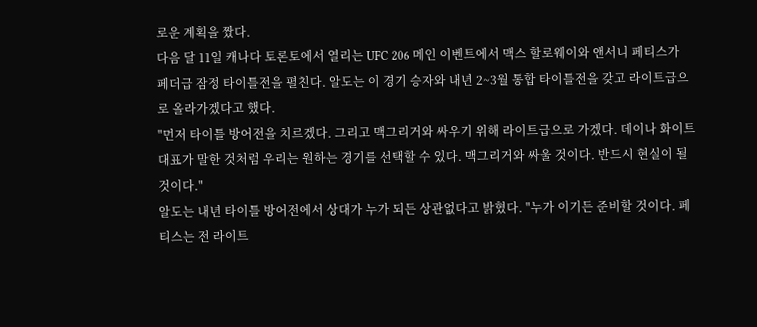로운 계획을 짰다.
다음 달 11일 캐나다 토론토에서 열리는 UFC 206 메인 이벤트에서 맥스 할로웨이와 앤서니 페티스가 페더급 잠정 타이틀전을 펼친다. 알도는 이 경기 승자와 내년 2~3월 통합 타이틀전을 갖고 라이트급으로 올라가겠다고 했다.
"먼저 타이틀 방어전을 치르겠다. 그리고 맥그리거와 싸우기 위해 라이트급으로 가겠다. 데이나 화이트 대표가 말한 것처럼 우리는 원하는 경기를 선택할 수 있다. 맥그리거와 싸울 것이다. 반드시 현실이 될 것이다."
알도는 내년 타이틀 방어전에서 상대가 누가 되든 상관없다고 밝혔다. "누가 이기든 준비할 것이다. 페티스는 전 라이트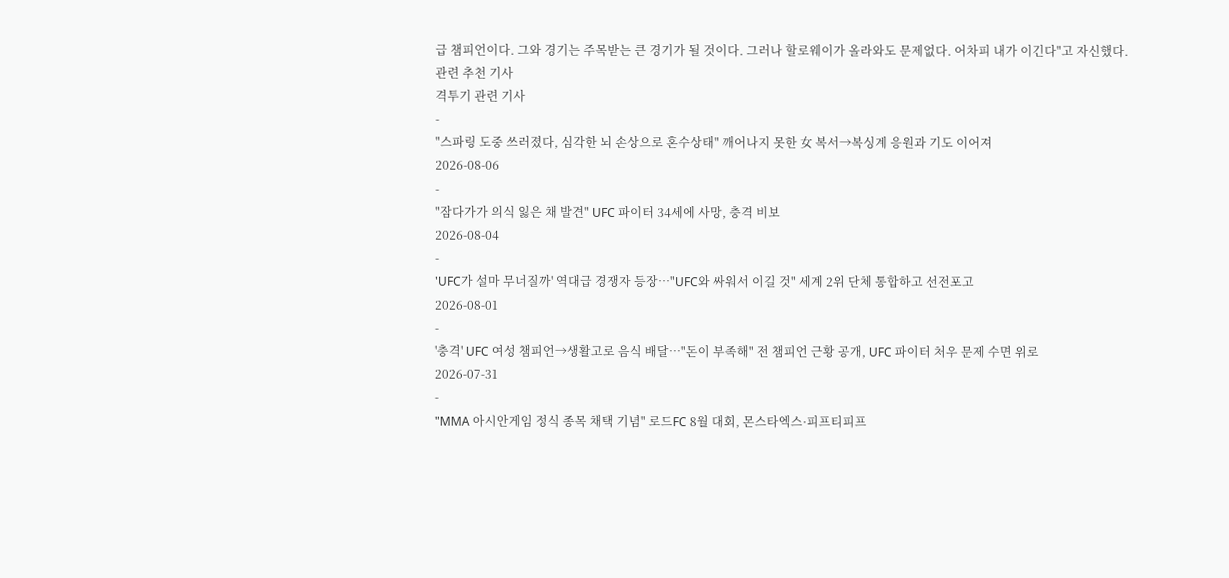급 챔피언이다. 그와 경기는 주목받는 큰 경기가 될 것이다. 그러나 할로웨이가 올라와도 문제없다. 어차피 내가 이긴다"고 자신했다.
관련 추천 기사
격투기 관련 기사
-
"스파링 도중 쓰러졌다, 심각한 뇌 손상으로 혼수상태" 깨어나지 못한 女 복서→복싱계 응원과 기도 이어져
2026-08-06
-
"잠다가가 의식 잃은 채 발견" UFC 파이터 34세에 사망, 충격 비보
2026-08-04
-
'UFC가 설마 무너질까' 역대급 경쟁자 등장…"UFC와 싸워서 이길 것" 세계 2위 단체 통합하고 선전포고
2026-08-01
-
'충격' UFC 여성 챔피언→생활고로 음식 배달…"돈이 부족해" 전 챔피언 근황 공개, UFC 파이터 처우 문제 수면 위로
2026-07-31
-
"MMA 아시안게임 정식 종목 채택 기념" 로드FC 8월 대회, 몬스타엑스·피프티피프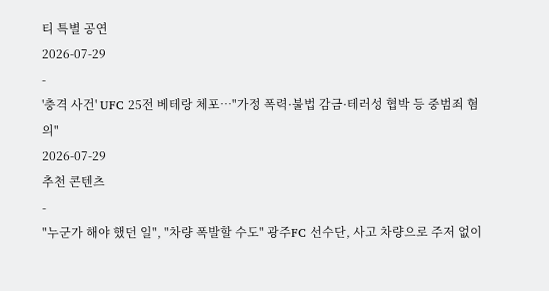티 특별 공연
2026-07-29
-
'충격 사건' UFC 25전 베테랑 체포…"가정 폭력·불법 감금·테러성 협박 등 중범죄 혐의"
2026-07-29
추천 콘텐츠
-
"누군가 해야 했던 일", "차량 폭발할 수도" 광주FC 선수단, 사고 차량으로 주저 없이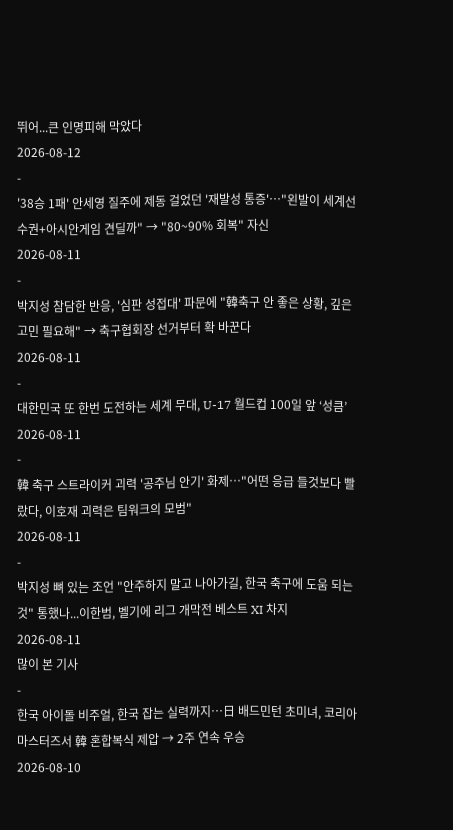뛰어...큰 인명피해 막았다
2026-08-12
-
'38승 1패' 안세영 질주에 제동 걸었던 '재발성 통증'…"왼발이 세계선수권+아시안게임 견딜까" → "80~90% 회복" 자신
2026-08-11
-
박지성 참담한 반응, '심판 성접대' 파문에 "韓축구 안 좋은 상황, 깊은 고민 필요해" → 축구협회장 선거부터 확 바꾼다
2026-08-11
-
대한민국 또 한번 도전하는 세계 무대, U-17 월드컵 100일 앞 ‘성큼’
2026-08-11
-
韓 축구 스트라이커 괴력 '공주님 안기' 화제…"어떤 응급 들것보다 빨랐다, 이호재 괴력은 팀워크의 모범"
2026-08-11
-
박지성 뼈 있는 조언 "안주하지 말고 나아가길, 한국 축구에 도움 되는 것" 통했나...이한범, 벨기에 리그 개막전 베스트 XI 차지
2026-08-11
많이 본 기사
-
한국 아이돌 비주얼, 한국 잡는 실력까지…日 배드민턴 초미녀, 코리아마스터즈서 韓 혼합복식 제압 → 2주 연속 우승
2026-08-10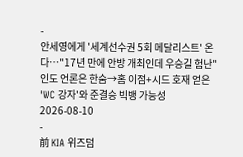-
안세영에게 '세계선수권 5회 메달리스트' 온다…"17년 만에 안방 개최인데 우승길 험난" 인도 언론은 한숨→홈 이점+시드 호재 얻은 'WC 강자'와 준결승 빅뱅 가능성
2026-08-10
-
前 KIA 위즈덤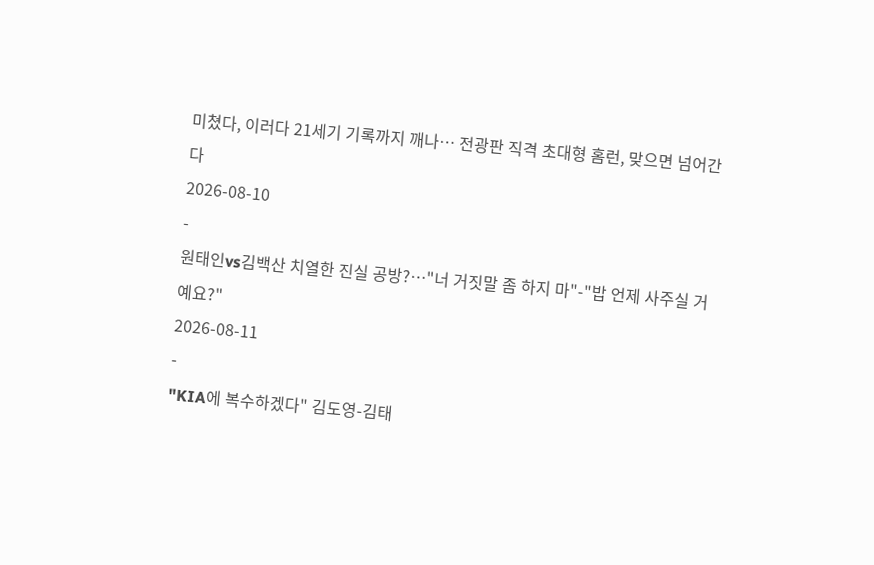미쳤다, 이러다 21세기 기록까지 깨나… 전광판 직격 초대형 홈런, 맞으면 넘어간다
2026-08-10
-
원태인vs김백산 치열한 진실 공방?…"너 거짓말 좀 하지 마"-"밥 언제 사주실 거예요?"
2026-08-11
-
"KIA에 복수하겠다" 김도영-김태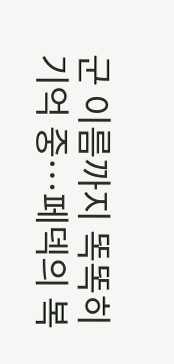군 이름까지 똑똑히 기억 중…페덱의 복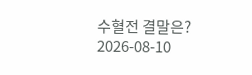수혈전 결말은?
2026-08-10